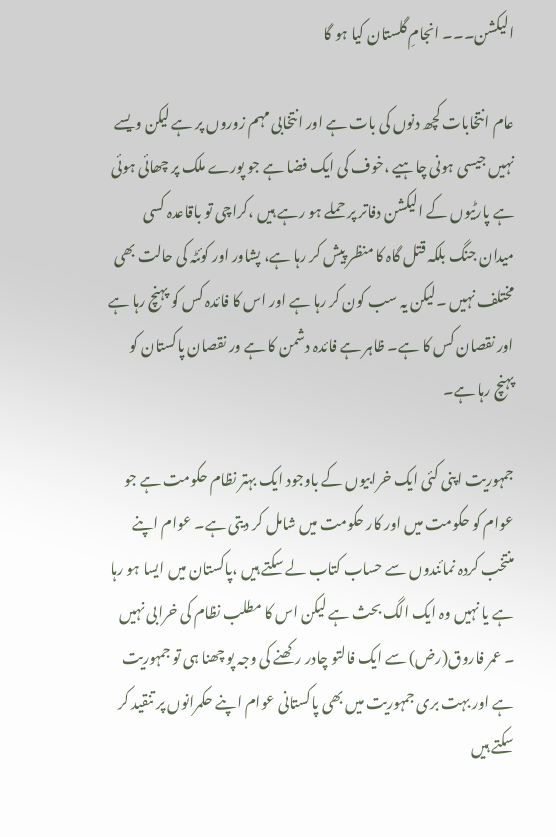الیکشن۔۔۔ انجامِ گلستان کیا ہو گا

عام انتخابات کچھ دنوں کی بات ہے اور انتخابی مہم زوروں پر ہے لیکن ویسے نہیں جیسی ہونی چاہیے ،خوف کی ایک فضا ہے جو پورے ملک پر چھائی ہوئی ہے پارٹیوں کے الیکشن دفاتر پر حملے ہو رہے ہیں ،کراچی تو باقاعدہ کسی میدان جنگ بلکہ قتل گاہ کا منظر پیش کر رہا ہے، پشاور اور کوئٹہ کی حالت بھی مختلف نہیں ۔لیکن یہ سب کون کر رہا ہے اور اس کا فائدہ کس کو پہنچ رہا ہے اور نقصان کس کا ہے۔ ظاہر ہے فائدہ دشمن کا ہے ور نقصان پاکستان کو پہنچ رہا ہے۔

جمہوریت اپنی کئی ایک خرابیوں کے باوجود ایک بہتر نظام حکومت ہے جو عوام کو حکومت میں اور کار حکومت میں شامل کر دیتی ہے۔ عوام اپنے منتخب کردہ نمائندوں سے حساب کتاب لے سکتے ہیں ،پاکستان میں ایسا ہو رہا ہے یا نہیں وہ ایک الگ بحث ہے لیکن اس کا مطلب نظام کی خرابی نہیں ۔ عمر فاروق(رض) سے ایک فالتو چادر رکھنے کی وجہ پو چھنا ہی تو جمہوریت ہے اور بہت بری جمہوریت میں بھی پاکستانی عوام اپنے حکمرانوں پر تنقید کر سکتے ہیں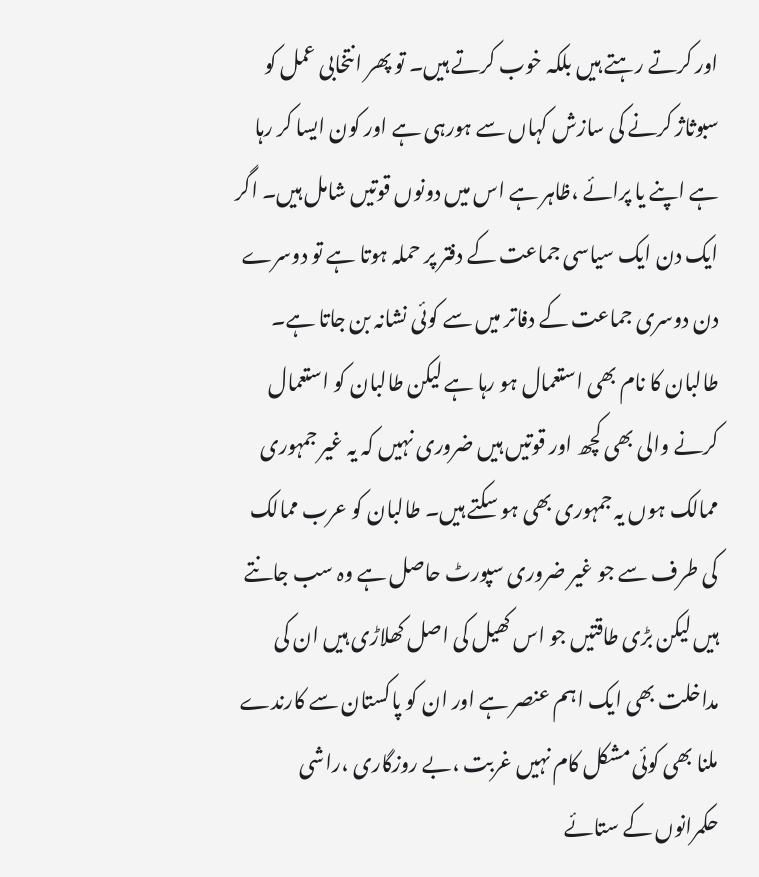اور کرتے رہتے ہیں بلکہ خوب کرتے ہیں۔ تو پھر انتخابی عمل کو سبوثاژ کرنے کی سازش کہاں سے ہورہی ہے اور کون ایسا کر رہا ہے اپنے یا پرائے ،ظاہر ہے اس میں دونوں قوتیں شامل ہیں۔ اگر ایک دن ایک سیاسی جماعت کے دفتر پر حملہ ہوتا ہے تو دوسرے دن دوسری جماعت کے دفاتر میں سے کوئی نشانہ بن جاتا ہے۔ طالبان کا نام بھی استعمال ہو رہا ہے لیکن طالبان کو استعمال کرنے والی بھی کچھ اور قوتیں ہیں ضروری نہیں کہ یہ غیر جمہوری ممالک ہوں یہ جمہوری بھی ہو سکتے ہیں۔ طالبان کو عرب ممالک کی طرف سے جو غیر ضروری سپورٹ حاصل ہے وہ سب جانتے ہیں لیکن بڑی طاقتیں جو اس کھیل کی اصل کھلاڑی ہیں ان کی مداخلت بھی ایک اہم عنصر ہے اور ان کو پاکستان سے کارندے ملنا بھی کوئی مشکل کام نہیں غربت ،بے روزگاری ،راشی حکمرانوں کے ستائے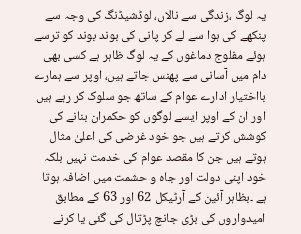یہ لوگ ،زندگی سے نالاں، لوڈشیڈنگ کی وجہ سے پنکھے کی ہوا سے لے کر پانی کی بوند بوند کو ترسے ہوئے مفلوج دماغوں کے یہ لوگ ظاہر ہے کسی بھی دام میں آسانی سے پھنس جاتے ہیں، اوپر سے ہمارے بااختیار ادارے عوام کے ساتھ جو سلوک کر رہے ہیں اور ان کے اوپر ایسے لوگوں کو حکمران بنانے کی کوشش کرتے ہیں جو خود غرضی کی اعلیٰ مثال ہوتے ہیں جن کا مقصد عوام کی خدمت نہیں بلکہ خود اپنی دولت اور جاہ و حشمت میں اضافہ ہوتا ہے ۔بظاہر آئین کے آرٹیکل 62 اور 63 کے مطابق امیدواروں کی بڑی جانچ پڑتال کی گئی یا کرنے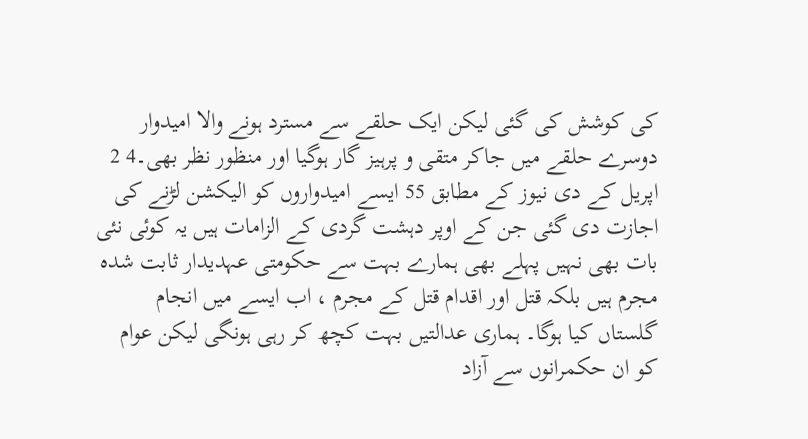کی کوشش کی گئی لیکن ایک حلقے سے مسترد ہونے والا امیدوار دوسرے حلقے میں جاکر متقی و پرہیز گار ہوگیا اور منظور نظر بھی۔4 2 اپریل کے دی نیوز کے مطابق 55 ایسے امیدواروں کو الیکشن لڑنے کی اجازت دی گئی جن کے اوپر دہشت گردی کے الزامات ہیں یہ کوئی نئی بات بھی نہیں پہلے بھی ہمارے بہت سے حکومتی عہدیدار ثابت شدہ مجرم ہیں بلکہ قتل اور اقدام قتل کے مجرم ، اب ایسے میں انجام گلستاں کیا ہوگا۔ ہماری عدالتیں بہت کچھ کر رہی ہونگی لیکن عوام کو ان حکمرانوں سے آزاد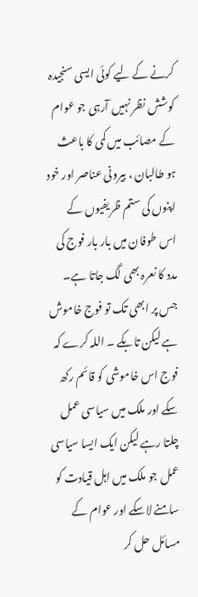کرنے کے لیے کوئی ایسی سنجیدہ کوشش نظر نہیں آرہی جو عوام کے مصائب میں کمی کا باعث ہو طالبان ، بیرونی عناصر اور خود اپنوں کی ستم ظریفیوں کے اس طوفان میں بار بار فوج کی مدد کا نعرہ بھی لگ جاتا ہے۔ جس پر ابھی تک تو فوج خاموش ہے لیکن تابکے ۔ اللہ کرے کہ فوج اس خاموشی کو قائم رکھ سکے اور ملک میں سیاسی عمل چلتا رہے لیکن ایک ایسا سیاسی عمل جو ملک میں اہل قیادت کو سامنے لاسکے اور عوام کے مسائل حل کر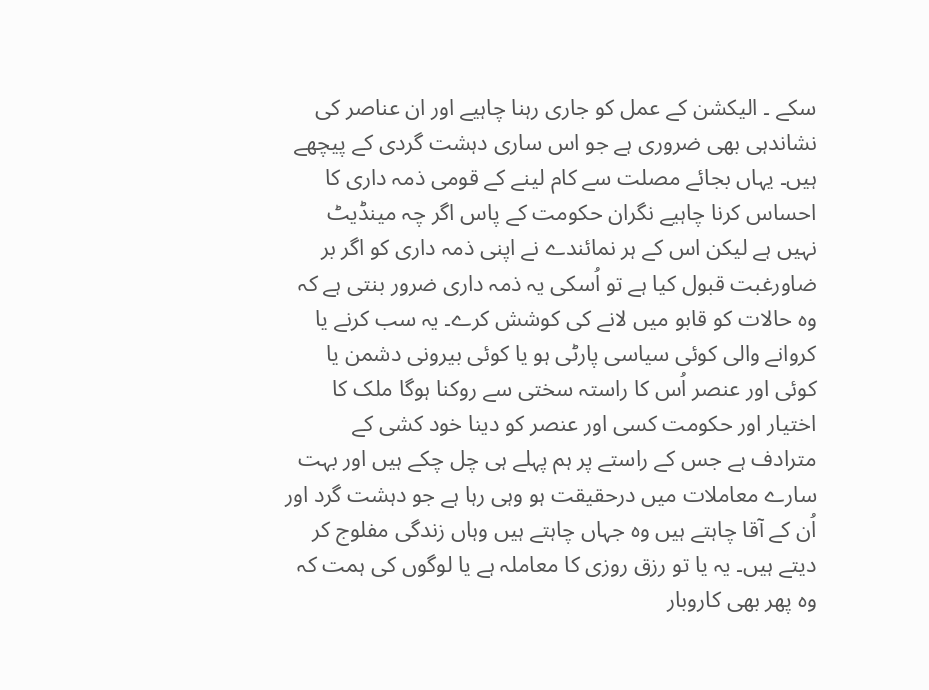سکے ۔ الیکشن کے عمل کو جاری رہنا چاہیے اور ان عناصر کی نشاندہی بھی ضروری ہے جو اس ساری دہشت گردی کے پیچھے ہیں۔ یہاں بجائے مصلت سے کام لینے کے قومی ذمہ داری کا احساس کرنا چاہیے نگران حکومت کے پاس اگر چہ مینڈیٹ نہیں ہے لیکن اس کے ہر نمائندے نے اپنی ذمہ داری کو اگر بر ضاورغبت قبول کیا ہے تو اُسکی یہ ذمہ داری ضرور بنتی ہے کہ وہ حالات کو قابو میں لانے کی کوشش کرے۔ یہ سب کرنے یا کروانے والی کوئی سیاسی پارٹی ہو یا کوئی بیرونی دشمن یا کوئی اور عنصر اُس کا راستہ سختی سے روکنا ہوگا ملک کا اختیار اور حکومت کسی اور عنصر کو دینا خود کشی کے مترادف ہے جس کے راستے پر ہم پہلے ہی چل چکے ہیں اور بہت سارے معاملات میں درحقیقت ہو وہی رہا ہے جو دہشت گرد اور اُن کے آقا چاہتے ہیں وہ جہاں چاہتے ہیں وہاں زندگی مفلوج کر دیتے ہیں۔ یہ یا تو رزق روزی کا معاملہ ہے یا لوگوں کی ہمت کہ وہ پھر بھی کاروبار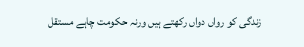زندگی کو رواں دواں رکھتے ہیں ورنہ حکومت چاہے مستقل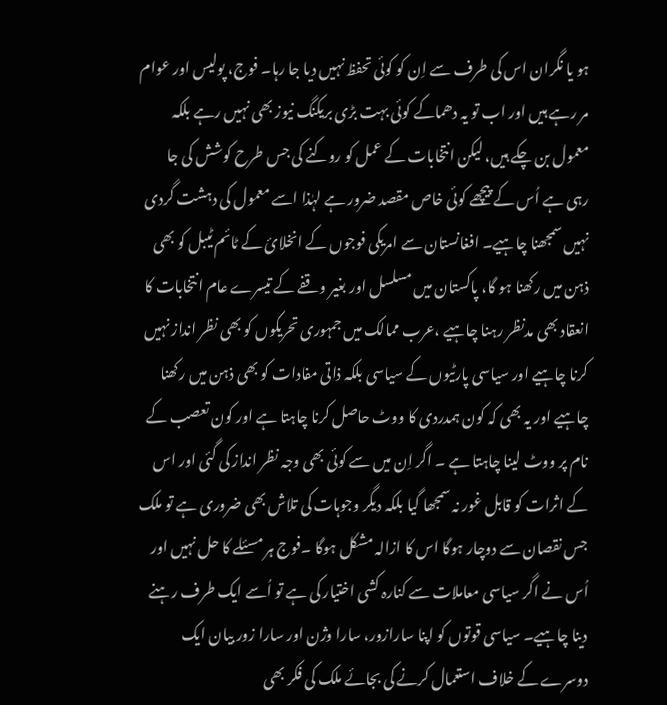ہو یا نگران اس کی طرف سے اِن کو کوئی تحفظ نہیں دیا جا رہا۔ فوج، پولیس اور عوام مر رہے ہیں اور اب تو یہ دھماکے کوئی بہت بڑی بریکنگ نیوز بھی نہیں رہے بلکہ معمول بن چکے ہیں، لیکن انتخابات کے عمل کو روکنے کی جس طرح کوشش کی جا رہی ہے اُس کے پیچھے کوئی خاص مقصد ضرور ہے لہٰذا اسے معمول کی دہشت گردی نہیں سمجھنا چاہیے۔ افغانستان سے امریکی فوجوں کے انخلائ کے ٹائم ٹیبل کو بھی ذہن میں رکھنا ہو گا، پاکستان میں مسلسل اور بغیر وقفے کے تیسرے عام انتخابات کا انعقاد بھی مدنظر رہنا چاہیے ،عرب ممالک میں جمہوری تحریکوں کو بھی نظر انداز نہیں کرنا چاہیے اور سیاسی پارٹیوں کے سیاسی بلکہ ذاتی مفادات کو بھی ذہن میں رکھنا چاہیے اور یہ بھی کہ کون ہمدردی کا ووٹ حاصل کرنا چاہتا ہے اور کون تعصب کے نام پر ووٹ لینا چاہتا ہے ۔ اگر اِن میں سے کوئی بھی وجہ نظر انداز کی گئی اور اس کے اثرات کو قابل غور نہ سمجھا گیا بلکہ دیگر وجوہات کی تلاش بھی ضروری ہے تو ملک جس نقصان سے دوچار ہوگا اس کا ازالہ مشکل ہوگا ۔فوج ہر مسئلے کا حل نہیں اور اُس نے اگر سیاسی معاملات سے کنارہ کشی اختیار کی ہے تو اُسے ایک طرف رہنے دینا چاہیے۔ سیاسی قوتوں کو اپنا سارازور، سارا وژن اور سارا زور بیان ایک دوسرے کے خلاف استعمال کرنے کی بجائے ملک کی فکر بھی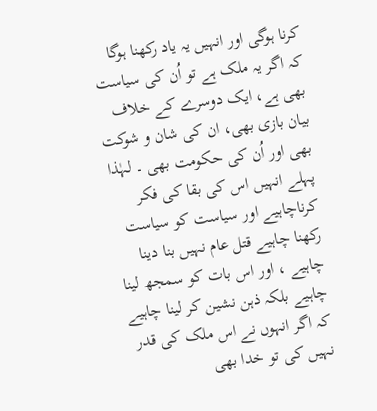کرنا ہوگی اور انہیں یہ یاد رکھنا ہوگا کہ اگر یہ ملک ہے تو اُن کی سیاست بھی ہے، ایک دوسرے کے خلاف بیان بازی بھی، ان کی شان و شوکت بھی اور اُن کی حکومت بھی ۔ لہٰذا پہلے انہیں اس کی بقا کی فکر کرناچاہیے اور سیاست کو سیاست رکھنا چاہیے قتل عام نہیں بنا دینا چاہیے ، اور اس بات کو سمجھ لینا چاہیے بلکہ ذہن نشین کر لینا چاہیے کہ اگر انہوں نے اس ملک کی قدر نہیں کی تو خدا بھی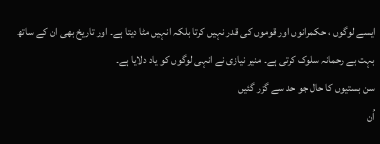ایسے لوگوں ، حکمرانوں اور قوموں کی قدر نہیں کرتا بلکہ انہیں مٹا دیتا ہے۔ اور تاریخ بھی ان کے ساتھ بہت بے رحمانہ سلوک کرتی ہے۔ منیر نیازی نے انہی لوگوں کو یاد دلایا ہے۔
سن بستیوں کا حال جو حد سے گزر گئیں
اُن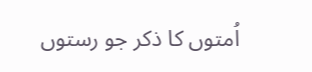اُمتوں کا ذکر جو رستوں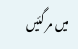میں مر گئیں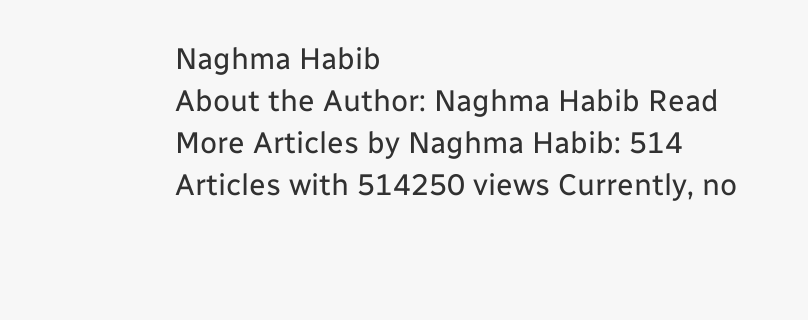Naghma Habib
About the Author: Naghma Habib Read More Articles by Naghma Habib: 514 Articles with 514250 views Currently, no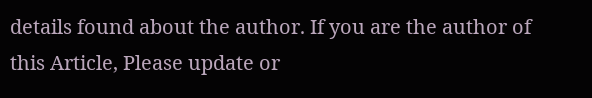details found about the author. If you are the author of this Article, Please update or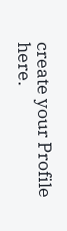create your Profile here.